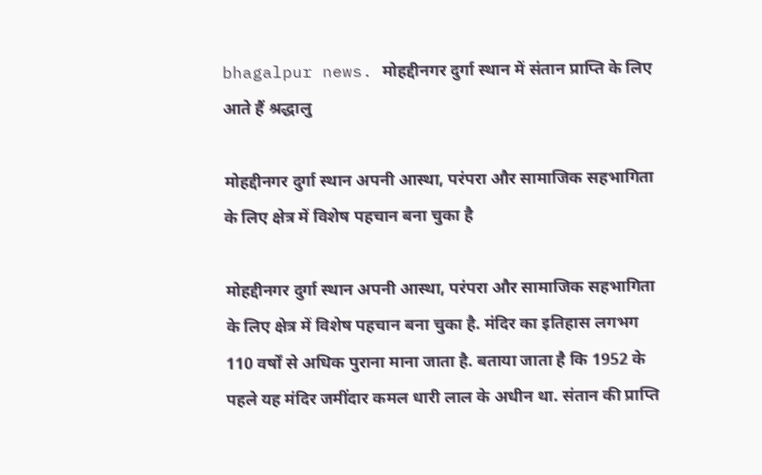bhagalpur news. मोहद्दीनगर दुर्गा स्थान में संतान प्राप्ति के लिए आते हैं श्रद्धालु

मोहद्दीनगर दुर्गा स्थान अपनी आस्था, परंपरा और सामाजिक सहभागिता के लिए क्षेत्र में विशेष पहचान बना चुका है

मोहद्दीनगर दुर्गा स्थान अपनी आस्था, परंपरा और सामाजिक सहभागिता के लिए क्षेत्र में विशेष पहचान बना चुका है. मंदिर का इतिहास लगभग 110 वर्षों से अधिक पुराना माना जाता है. बताया जाता है कि 1952 के पहले यह मंदिर जमींदार कमल धारी लाल के अधीन था. संतान की प्राप्ति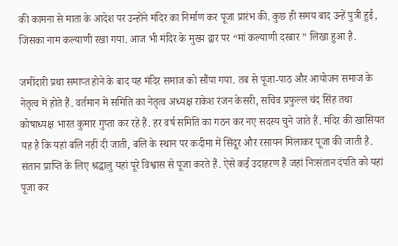की कामना से माता के आदेश पर उन्होंने मंदिर का निर्माण कर पूजा प्रारंभ की. कुछ ही समय बाद उन्हें पुत्री हुई, जिसका नाम कल्याणी रखा गया. आज भी मंदिर के मुख्य द्वार पर “मां कल्याणी दरबार ” लिखा हुआ है.

जमींदारी प्रथा समाप्त होने के बाद यह मंदिर समाज को सौंपा गया. तब से पूजा-पाठ और आयोजन समाज के नेतृत्व में होते हैं. वर्तमान में समिति का नेतृत्व अध्यक्ष राकेश रंजन केसरी, सचिव प्रफुल्ल चंद सिंह तथा कोषाध्यक्ष भारत कुमार गुप्ता कर रहे हैं. हर वर्ष समिति का गठन कर नए सदस्य चुने जाते हैं. मंदिर की खासियत यह है कि यहां बलि नहीं दी जाती, बलि के स्थान पर कदीमा में सिंदूर और रसायन मिलाकर पूजा की जाती है. संतान प्राप्ति के लिए श्रद्धालु यहां पूरे विश्वास से पूजा करते हैं. ऐसे कई उदाहरण हैं जहां निःसंतान दंपति को यहां पूजा कर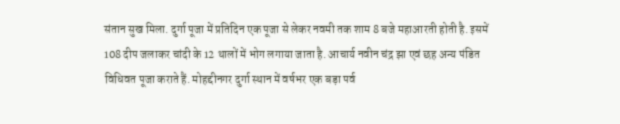संतान सुख मिला. दुर्गा पूजा में प्रतिदिन एक पूजा से लेकर नवमी तक शाम 8 बजे महाआरती होती है. इसमें 108 दीप जलाकर चांदी के 12 थालों में भोग लगाया जाता है. आचार्य नवीन चंद्र झा एवं छह अन्य पंडित विधिवत पूजा कराते हैं. मोहद्दीनगर दुर्गा स्थान में वर्षभर एक बड़ा पर्व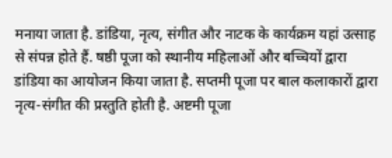मनाया जाता है. डांडिया, नृत्य, संगीत और नाटक के कार्यक्रम यहां उत्साह से संपन्न होते हैं. षष्ठी पूजा को स्थानीय महिलाओं और बच्चियों द्वारा डांडिया का आयोजन किया जाता है. सप्तमी पूजा पर बाल कलाकारों द्वारा नृत्य-संगीत की प्रस्तुति होती है. अष्टमी पूजा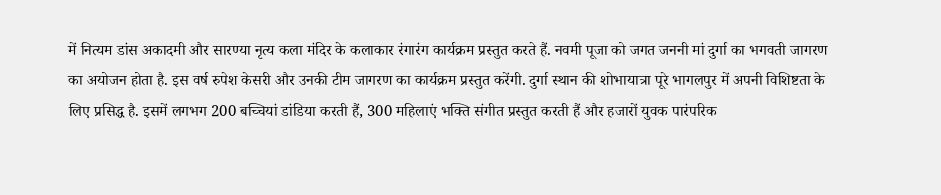में नित्यम डांस अकादमी और सारण्या नृत्य कला मंदिर के कलाकार रंगारंग कार्यक्रम प्रस्तुत करते हैं. नवमी पूजा को जगत जननी मां दुर्गा का भगवती जागरण का अयोजन होता है. इस वर्ष रुपेश केसरी और उनकी टीम जागरण का कार्यक्रम प्रस्तुत करेंगी. दुर्गा स्थान की शोभायात्रा पूरे भागलपुर में अपनी विशिष्टता के लिए प्रसिद्ध है. इसमें लगभग 200 बच्चियां डांडिया करती हैं, 300 महिलाएं भक्ति संगीत प्रस्तुत करती हैं और हजारों युवक पारंपरिक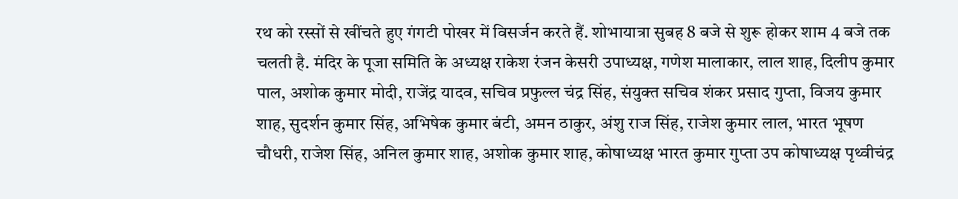रथ को रस्सों से खींचते हुए गंगटी पोखर में विसर्जन करते हैं. शोभायात्रा सुबह 8 बजे से शुरू होकर शाम 4 बजे तक चलती है. मंदिर के पूजा समिति के अध्यक्ष राकेश रंजन केसरी उपाध्यक्ष, गणेश मालाकार, लाल शाह, दिलीप कुमार पाल, अशोक कुमार मोदी, राजेंद्र यादव, सचिव प्रफुल्ल चंद्र सिंह, संयुक्त सचिव शंकर प्रसाद गुप्ता, विजय कुमार शाह, सुदर्शन कुमार सिंह, अभिषेक कुमार बंटी, अमन ठाकुर, अंशु राज सिंह, राजेश कुमार लाल, भारत भूषण चौधरी, राजेश सिंह, अनिल कुमार शाह, अशोक कुमार शाह, कोषाध्यक्ष भारत कुमार गुप्ता उप कोषाध्यक्ष पृथ्वीचंद्र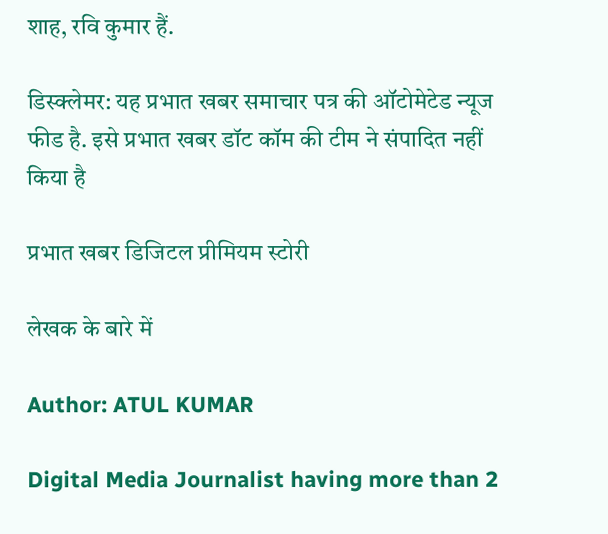शाह, रवि कुमार हैं.

डिस्क्लेमर: यह प्रभात खबर समाचार पत्र की ऑटोमेटेड न्यूज फीड है. इसे प्रभात खबर डॉट कॉम की टीम ने संपादित नहीं किया है

प्रभात खबर डिजिटल प्रीमियम स्टोरी

लेखक के बारे में

Author: ATUL KUMAR

Digital Media Journalist having more than 2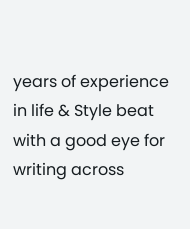years of experience in life & Style beat with a good eye for writing across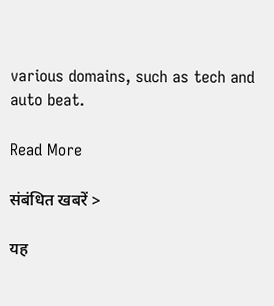various domains, such as tech and auto beat.

Read More

संबंधित खबरें >

यह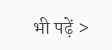भी पढ़ें >